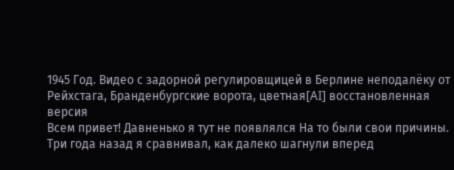1945 Год. Видео с задорной регулировщицей в Берлине неподалёку от Рейхстага, Бранденбургские ворота, цветная[AI] восстановленная версия
Всем привет! Давненько я тут не появлялся На то были свои причины.
Три года назад я сравнивал, как далеко шагнули вперед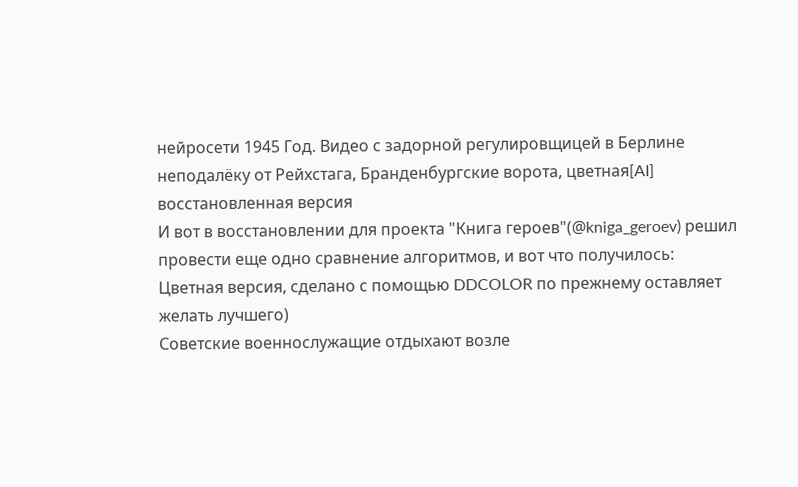нейросети 1945 Год. Видео с задорной регулировщицей в Берлине неподалёку от Рейхстага, Бранденбургские ворота, цветная[AI] восстановленная версия
И вот в восстановлении для проекта "Книга героев"(@kniga_geroev) решил провести еще одно сравнение алгоритмов, и вот что получилось:
Цветная версия, сделано с помощью DDCOLOR по прежнему оставляет желать лучшего)
Советские военнослужащие отдыхают возле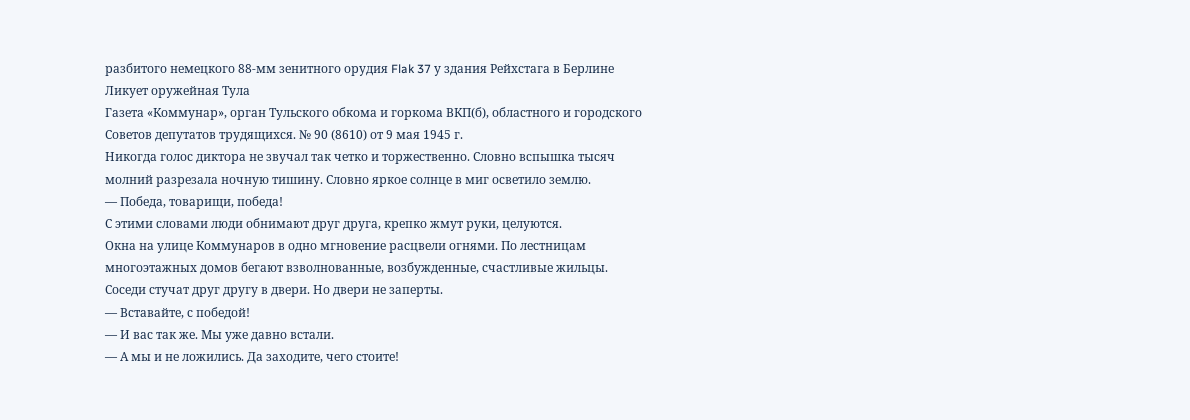разбитого немецкого 88-мм зенитного орудия Flak 37 у здания Рейхстага в Берлине
Ликует оружейная Тула
Газета «Коммунар», орган Тульского обкома и горкома ВКП(б), областного и городского Советов депутатов трудящихся. № 90 (8610) от 9 мая 1945 г.
Никогда голос диктора не звучал так четко и торжественно. Словно вспышка тысяч молний разрезала ночную тишину. Словно яркое солнце в миг осветило землю.
— Победа, товарищи, победа!
С этими словами люди обнимают друг друга, крепко жмут руки, целуются.
Окна на улице Коммунаров в одно мгновение расцвели огнями. По лестницам многоэтажных домов бегают взволнованные, возбужденные, счастливые жильцы. Соседи стучат друг другу в двери. Но двери не заперты.
— Вставайте, с победой!
— И вас так же. Мы уже давно встали.
— А мы и не ложились. Да заходите, чего стоите!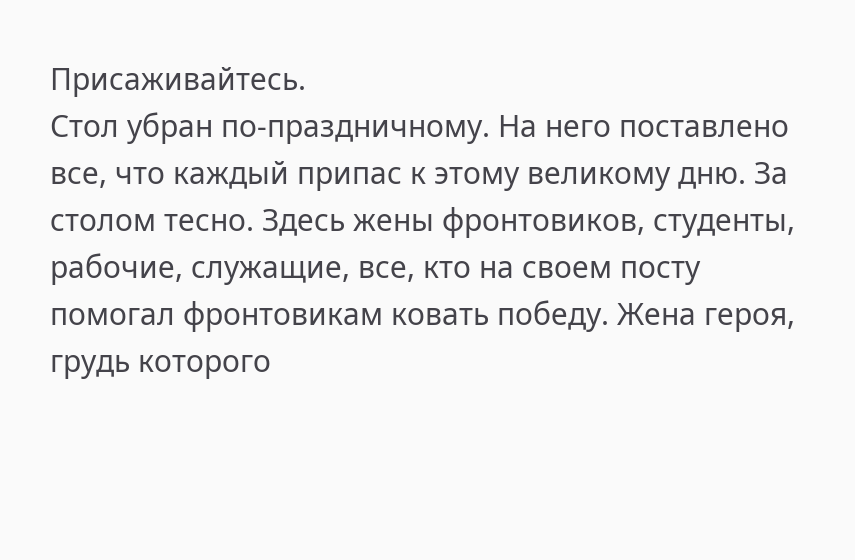Присаживайтесь.
Стол убран по-праздничному. На него поставлено все, что каждый припас к этому великому дню. За столом тесно. Здесь жены фронтовиков, студенты, рабочие, служащие, все, кто на своем посту помогал фронтовикам ковать победу. Жена героя, грудь которого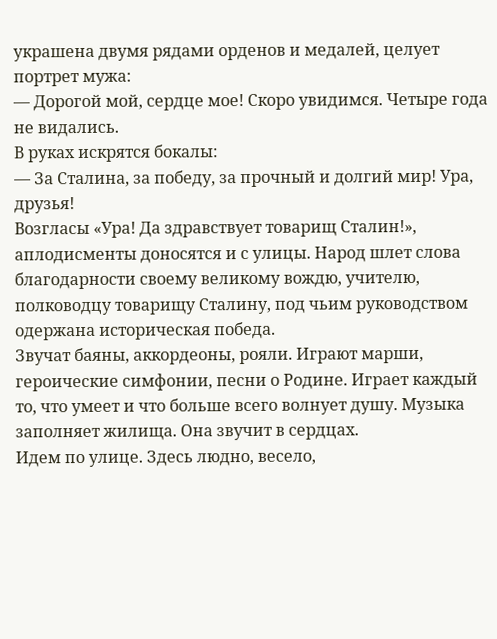украшена двумя рядами орденов и медалей, целует портрет мужа:
— Дорогой мой, сердце мое! Скоро увидимся. Четыре года не видались.
В руках искрятся бокалы:
— За Сталина, за победу, за прочный и долгий мир! Ура, друзья!
Возгласы «Ура! Да здравствует товарищ Сталин!», аплодисменты доносятся и с улицы. Народ шлет слова благодарности своему великому вождю, учителю, полководцу товарищу Сталину, под чьим руководством одержана историческая победа.
Звучат баяны, аккордеоны, рояли. Играют марши, героические симфонии, песни о Родине. Играет каждый то, что умеет и что больше всего волнует душу. Музыка заполняет жилища. Она звучит в сердцах.
Идем по улице. Здесь людно, весело,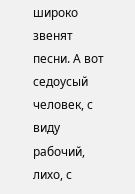широко звенят песни. А вот седоусый человек, с виду рабочий, лихо, с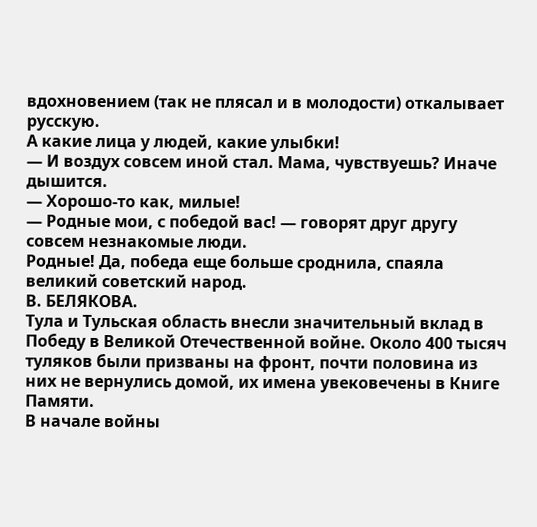вдохновением (так не плясал и в молодости) откалывает русскую.
А какие лица у людей, какие улыбки!
— И воздух совсем иной стал. Мама, чувствуешь? Иначе дышится.
— Хорошо-то как, милые!
— Родные мои, с победой вас! — говорят друг другу совсем незнакомые люди.
Родные! Да, победа еще больше сроднила, спаяла великий советский народ.
В. БЕЛЯКОВА.
Тула и Тульская область внесли значительный вклад в Победу в Великой Отечественной войне. Около 400 тысяч туляков были призваны на фронт, почти половина из них не вернулись домой, их имена увековечены в Книге Памяти.
В начале войны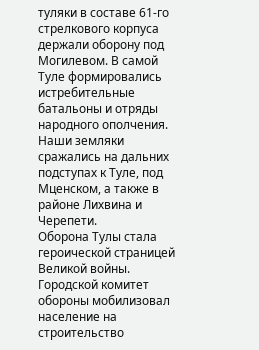туляки в составе 61-го стрелкового корпуса держали оборону под Могилевом. В самой Туле формировались истребительные батальоны и отряды народного ополчения. Наши земляки сражались на дальних подступах к Туле, под Мценском, а также в районе Лихвина и Черепети.
Оборона Тулы стала героической страницей Великой войны. Городской комитет обороны мобилизовал население на строительство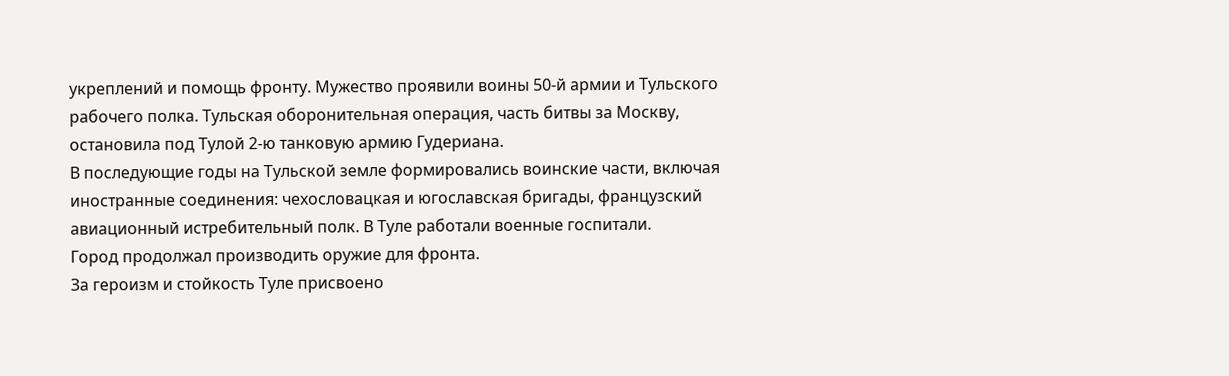укреплений и помощь фронту. Мужество проявили воины 50-й армии и Тульского рабочего полка. Тульская оборонительная операция, часть битвы за Москву, остановила под Тулой 2-ю танковую армию Гудериана.
В последующие годы на Тульской земле формировались воинские части, включая иностранные соединения: чехословацкая и югославская бригады, французский авиационный истребительный полк. В Туле работали военные госпитали.
Город продолжал производить оружие для фронта.
За героизм и стойкость Туле присвоено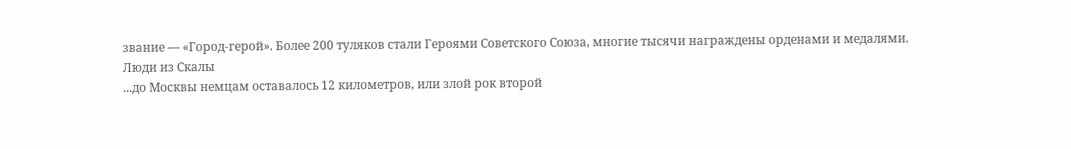звание — «Город-герой». Более 200 туляков стали Героями Советского Союза, многие тысячи награждены орденами и медалями.
Люди из Скалы
...до Москвы немцам оставалось 12 километров, или злой рок второй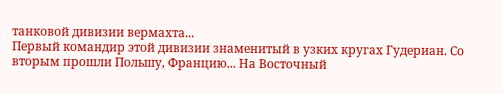танковой дивизии вермахта...
Первый командир этой дивизии знаменитый в узких кругах Гудериан. Со вторым прошли Польшу, Францию... На Восточный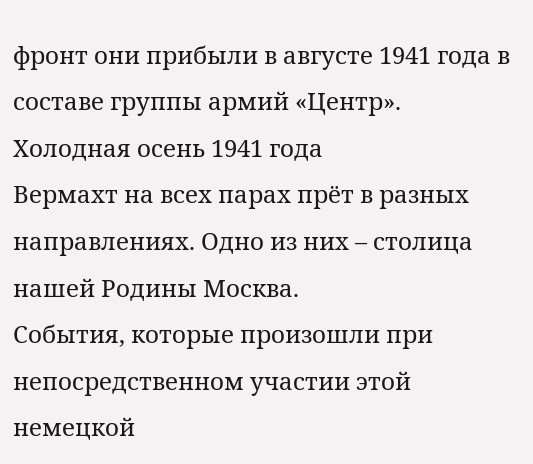фронт они прибыли в августе 1941 года в составе группы армий «Центр».
Холодная осень 1941 года
Вермахт на всех парах прёт в разных направлениях. Одно из них – столица нашей Родины Москва.
События, которые произошли при непосредственном участии этой немецкой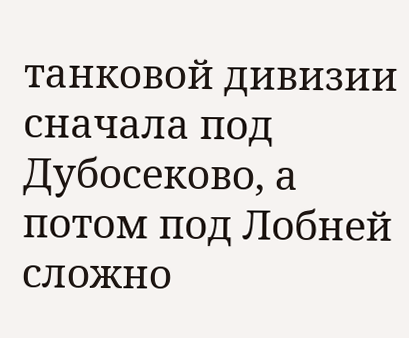танковой дивизии сначала под Дубосеково, а потом под Лобней сложно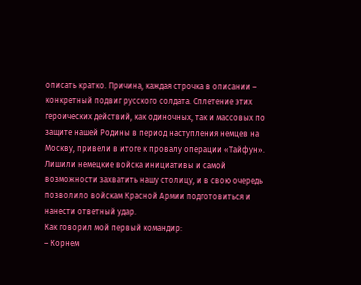описать кратко. Причина, каждая строчка в описании – конкретный подвиг русского солдата. Сплетение этих героических действий, как одиночных, так и массовых по защите нашей Родины в период наступления немцев на Москву, привели в итоге к провалу операции «Тайфун». Лишили немецкие войска инициативы и самой возможности захватить нашу столицу, и в свою очередь позволило войскам Красной Армии подготовиться и нанести ответный удар.
Как говорил мой первый командир:
– Корнем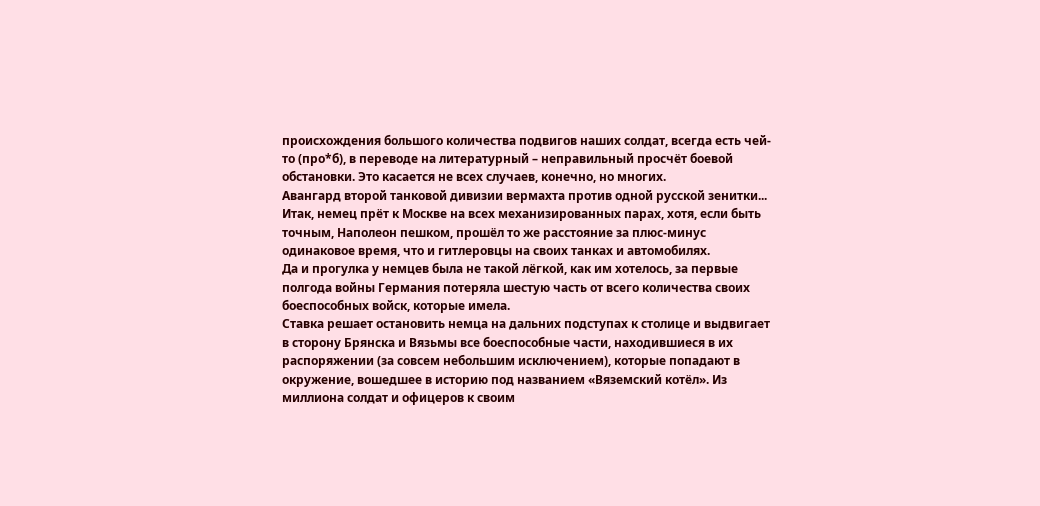происхождения большого количества подвигов наших солдат, всегда есть чей-то (про*б), в переводе на литературный – неправильный просчёт боевой обстановки. Это касается не всех случаев, конечно, но многих.
Авангард второй танковой дивизии вермахта против одной русской зенитки...
Итак, немец прёт к Москве на всех механизированных парах, хотя, если быть точным, Наполеон пешком, прошёл то же расстояние за плюс-минус одинаковое время, что и гитлеровцы на своих танках и автомобилях.
Да и прогулка у немцев была не такой лёгкой, как им хотелось, за первые полгода войны Германия потеряла шестую часть от всего количества своих боеспособных войск, которые имела.
Ставка решает остановить немца на дальних подступах к столице и выдвигает в сторону Брянска и Вязьмы все боеспособные части, находившиеся в их распоряжении (за совсем небольшим исключением), которые попадают в окружение, вошедшее в историю под названием «Вяземский котёл». Из миллиона солдат и офицеров к своим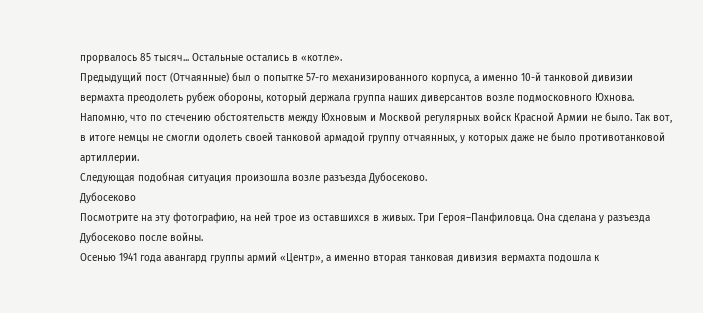прорвалось 85 тысяч... Остальные остались в «котле».
Предыдущий пост (Отчаянные) был о попытке 57-го механизированного корпуса, а именно 10-й танковой дивизии вермахта преодолеть рубеж обороны, который держала группа наших диверсантов возле подмосковного Юхнова.
Напомню, что по стечению обстоятельств между Юхновым и Москвой регулярных войск Красной Армии не было. Так вот, в итоге немцы не смогли одолеть своей танковой армадой группу отчаянных, у которых даже не было противотанковой артиллерии.
Следующая подобная ситуация произошла возле разъезда Дубосеково.
Дубосеково
Посмотрите на эту фотографию, на ней трое из оставшихся в живых. Три Героя–Панфиловца. Она сделана у разъезда Дубосеково после войны.
Осенью 1941 года авангард группы армий «Центр», а именно вторая танковая дивизия вермахта подошла к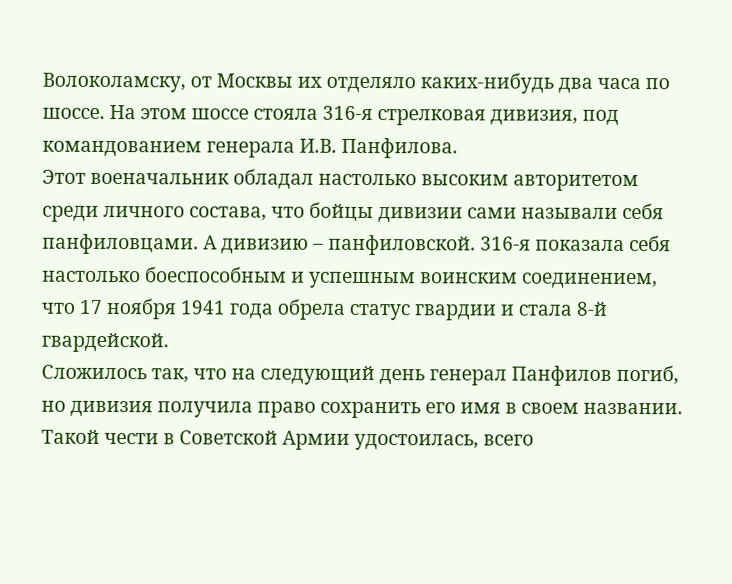Волоколамску, от Москвы их отделяло каких-нибудь два часа по шоссе. На этом шоссе стояла 316-я стрелковая дивизия, под командованием генерала И.В. Панфилова.
Этот военачальник обладал настолько высоким авторитетом среди личного состава, что бойцы дивизии сами называли себя панфиловцами. А дивизию – панфиловской. 316-я показала себя настолько боеспособным и успешным воинским соединением, что 17 ноября 1941 года обрела статус гвардии и стала 8-й гвардейской.
Сложилось так, что на следующий день генерал Панфилов погиб, но дивизия получила право сохранить его имя в своем названии. Такой чести в Советской Армии удостоилась, всего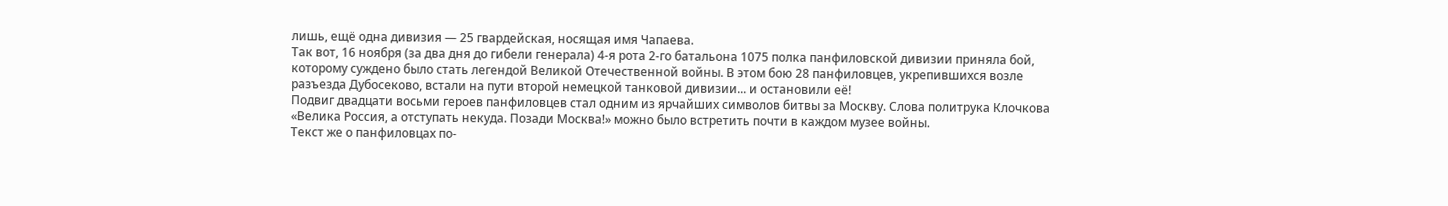лишь, ещё одна дивизия — 25 гвардейская, носящая имя Чапаева.
Так вот, 16 ноября (за два дня до гибели генерала) 4-я рота 2-го батальона 1075 полка панфиловской дивизии приняла бой, которому суждено было стать легендой Великой Отечественной войны. В этом бою 28 панфиловцев, укрепившихся возле разъезда Дубосеково, встали на пути второй немецкой танковой дивизии... и остановили её!
Подвиг двадцати восьми героев панфиловцев стал одним из ярчайших символов битвы за Москву. Слова политрука Клочкова «Велика Россия, а отступать некуда. Позади Москва!» можно было встретить почти в каждом музее войны.
Текст же о панфиловцах по-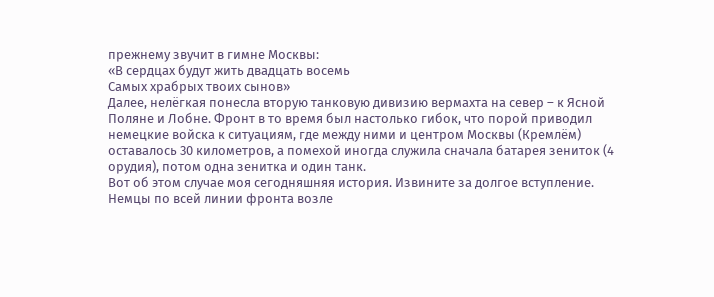прежнему звучит в гимне Москвы:
«В сердцах будут жить двадцать восемь
Самых храбрых твоих сынов»
Далее, нелёгкая понесла вторую танковую дивизию вермахта на север – к Ясной Поляне и Лобне. Фронт в то время был настолько гибок, что порой приводил немецкие войска к ситуациям, где между ними и центром Москвы (Кремлём) оставалось 30 километров, а помехой иногда служила сначала батарея зениток (4 орудия), потом одна зенитка и один танк.
Вот об этом случае моя сегодняшняя история. Извините за долгое вступление.
Немцы по всей линии фронта возле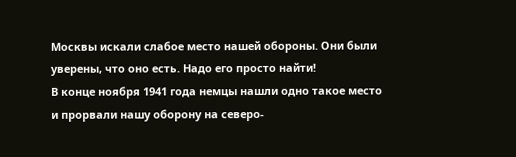Москвы искали слабое место нашей обороны. Они были уверены, что оно есть. Надо его просто найти!
В конце ноября 1941 года немцы нашли одно такое место и прорвали нашу оборону на северо-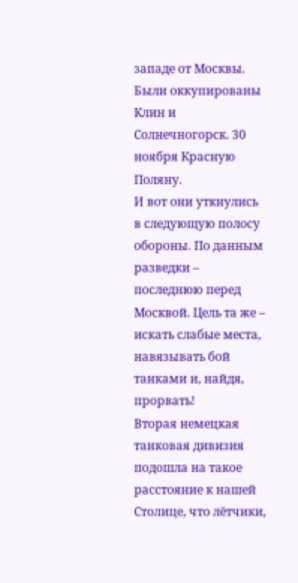западе от Москвы. Были оккупированы Клин и Солнечногорск. 30 ноября Красную Поляну.
И вот они уткнулись в следующую полосу обороны. По данным разведки – последнюю перед Москвой. Цель та же – искать слабые места, навязывать бой танками и, найдя, прорвать!
Вторая немецкая танковая дивизия подошла на такое расстояние к нашей Столице, что лётчики,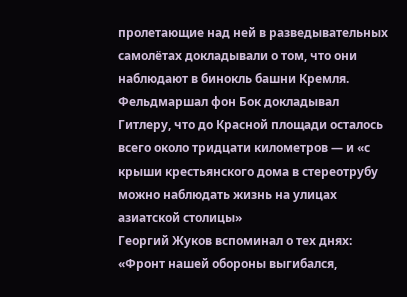пролетающие над ней в разведывательных самолётах докладывали о том, что они наблюдают в бинокль башни Кремля.
Фельдмаршал фон Бок докладывал Гитлеpy, что до Красной площади осталось всего около тридцати километров — и «с крыши крестьянского дома в стереотрубу можно наблюдать жизнь на улицах азиатской столицы»
Георгий Жуков вспоминал о тех днях: «Фронт нашей обороны выгибался,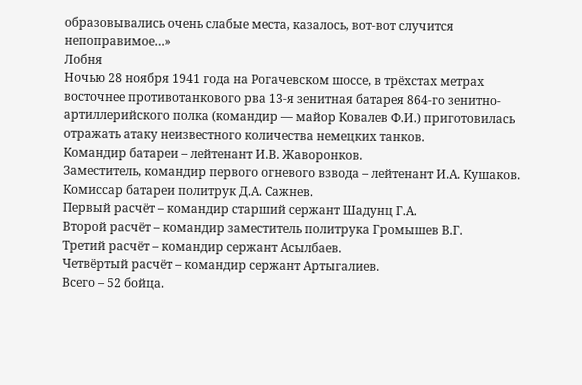образовывались очень слабые места, казалось, вот-вот случится непоправимое…»
Лобня
Ночью 28 ноября 1941 года на Рогачевском шоссе, в трёхстах метрах восточнее противотанкового рва 13-я зенитная батарея 864-го зенитно-артиллерийского полка (командир — майор Ковалев Ф.И.) приготовилась отражать атаку неизвестного количества немецких танков.
Командир батареи – лейтенант И.В. Жаворонков.
Заместитель, командир первого огневого взвода – лейтенант И.А. Кушаков.
Комиссар батареи политрук Д.А. Сажнев.
Первый расчёт – командир старший сержант Шадунц Г.А.
Второй расчёт – командир заместитель политрука Громышев В.Г.
Третий расчёт – командир сержант Асылбаев.
Четвёртый расчёт – командир сержант Артыгалиев.
Всего – 52 бойца.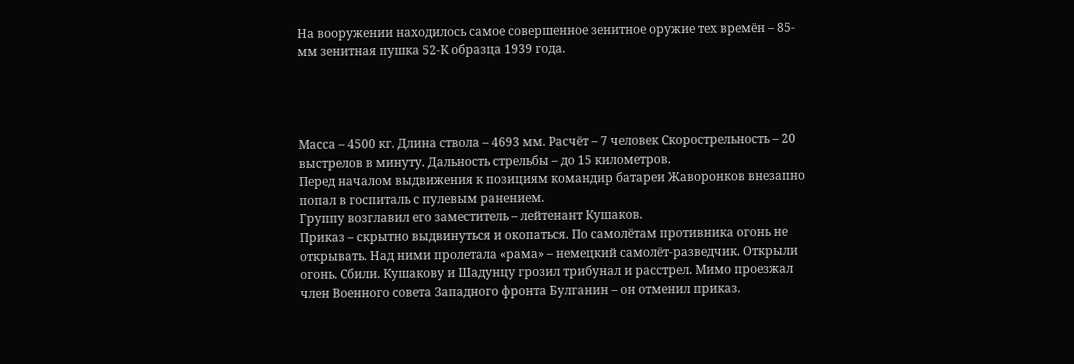На вооружении находилось самое совершенное зенитное оружие тех времён – 85-мм зенитная пушка 52-К образца 1939 года.




Масса – 4500 кг. Длина ствола – 4693 мм. Расчёт – 7 человек Скорострельность – 20 выстрелов в минуту. Дальность стрельбы – до 15 километров.
Перед началом выдвижения к позициям командир батареи Жаворонков внезапно попал в госпиталь с пулевым ранением.
Группу возглавил его заместитель – лейтенант Кушаков.
Приказ – скрытно выдвинуться и окопаться. По самолётам противника огонь не открывать. Над ними пролетала «рама» – немецкий самолёт-разведчик. Открыли огонь. Сбили. Кушакову и Шадунцу грозил трибунал и расстрел. Мимо проезжал член Военного совета Западного фронта Булганин – он отменил приказ.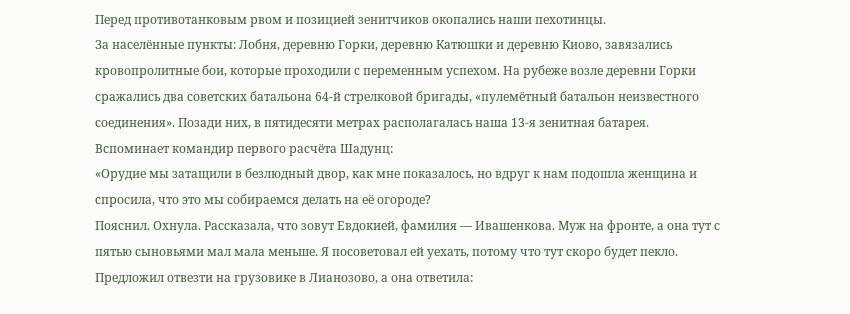Перед противотанковым рвом и позицией зенитчиков окопались наши пехотинцы.
За населённые пункты: Лобня, деревню Горки, деревню Катюшки и деревню Киово, завязались кровопролитные бои, которые проходили с переменным успехом. На рубеже возле деревни Горки сражались два советских батальона 64-й стрелковой бригады, «пулемётный батальон неизвестного соединения». Позади них, в пятидесяти метрах располагалась наша 13-я зенитная батарея.
Вспоминает командир первого расчёта Шадунц:
«Орудие мы затащили в безлюдный двор, как мне показалось, но вдруг к нам подошла женщина и спросила, что это мы собираемся делать на её огороде?
Пояснил. Охнула. Рассказала, что зовут Евдокией, фамилия — Ивашенкова. Муж на фронте, а она тут с пятью сыновьями мал мала меньше. Я посоветовал ей уехать, потому что тут скоро будет пекло. Предложил отвезти на грузовике в Лианозово, а она ответила: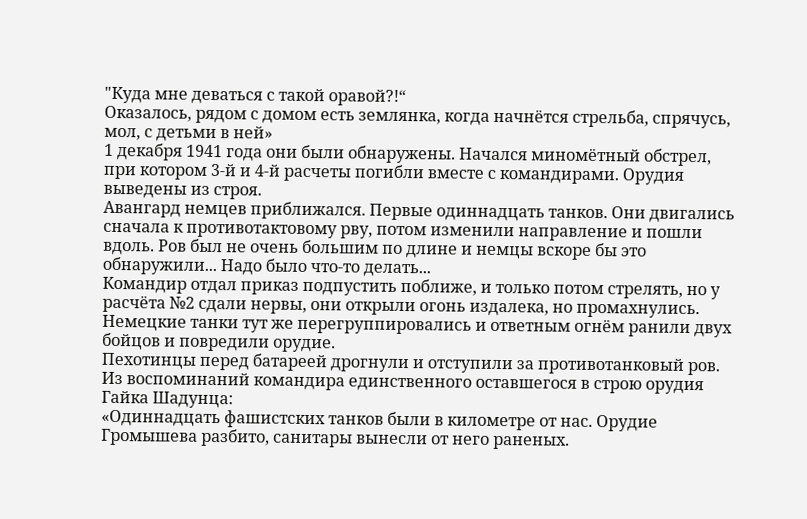"Куда мне деваться с такой оравой?!“
Оказалось, рядом с домом есть землянка, когда начнётся стрельба, спрячусь, мол, с детьми в ней»
1 декабря 1941 года они были обнаружены. Начался миномётный обстрел, при котором 3-й и 4-й расчеты погибли вместе с командирами. Орудия выведены из строя.
Авангард немцев приближался. Первые одиннадцать танков. Они двигались сначала к противотактовому рву, потом изменили направление и пошли вдоль. Ров был не очень большим по длине и немцы вскоре бы это обнаружили... Надо было что-то делать...
Командир отдал приказ подпустить поближе, и только потом стрелять, но у расчёта №2 сдали нервы, они открыли огонь издалека, но промахнулись. Немецкие танки тут же перегруппировались и ответным огнём ранили двух бойцов и повредили орудие.
Пехотинцы перед батареей дрогнули и отступили за противотанковый ров.
Из воспоминаний командира единственного оставшегося в строю орудия Гайка Шадунца:
«Одиннадцать фашистских танков были в километре от нас. Орудие Громышева разбито, санитары вынесли от него раненых.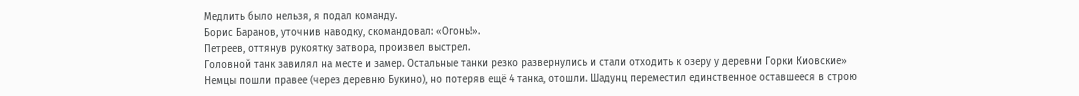Медлить было нельзя, я подал команду.
Борис Баранов, уточнив наводку, скомандовал: «Огонь!».
Петреев, оттянув рукоятку затвора, произвел выстрел.
Головной танк завилял на месте и замер. Остальные танки резко развернулись и стали отходить к озеру у деревни Горки Киовские»
Немцы пошли правее (через деревню Букино), но потеряв ещё 4 танка, отошли. Шадунц переместил единственное оставшееся в строю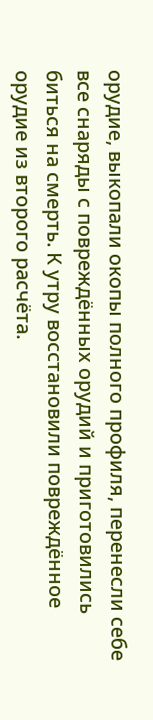орудие, выкопали окопы полного профиля, перенесли себе все снаряды с повреждённых орудий и приготовились биться на смерть. К утру восстановили повреждённое орудие из второго расчёта.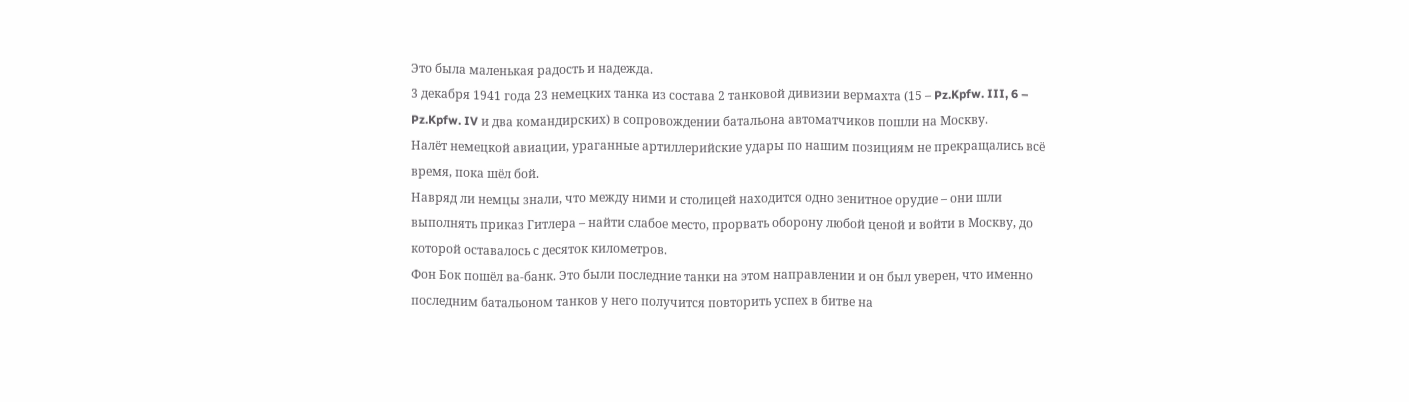Это была маленькая радость и надежда.
3 декабря 1941 года 23 немецких танка из состава 2 танковой дивизии вермахта (15 – Pz.Kpfw. III, 6 – Pz.Kpfw. IV и два командирских) в сопровождении батальона автоматчиков пошли на Москву.
Налёт немецкой авиации, ураганные артиллерийские удары по нашим позициям не прекращались всё время, пока шёл бой.
Навряд ли немцы знали, что между ними и столицей находится одно зенитное орудие – они шли выполнять приказ Гитлера – найти слабое место, прорвать оборону любой ценой и войти в Москву, до которой оставалось с десяток километров.
Фон Бок пошёл ва-банк. Это были последние танки на этом направлении и он был уверен, что именно последним батальоном танков у него получится повторить успех в битве на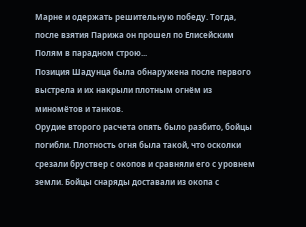Марне и одержать решительную победу. Тогда, после взятия Парижа он прошел по Елисейским Полям в парадном строю...
Позиция Шадунца была обнаружена после первого выстрела и их накрыли плотным огнём из миномётов и танков.
Орудие второго расчета опять было разбито, бойцы погибли. Плотность огня была такой, что осколки срезали бруствер с окопов и сравняли его с уровнем земли. Бойцы снаряды доставали из окопа с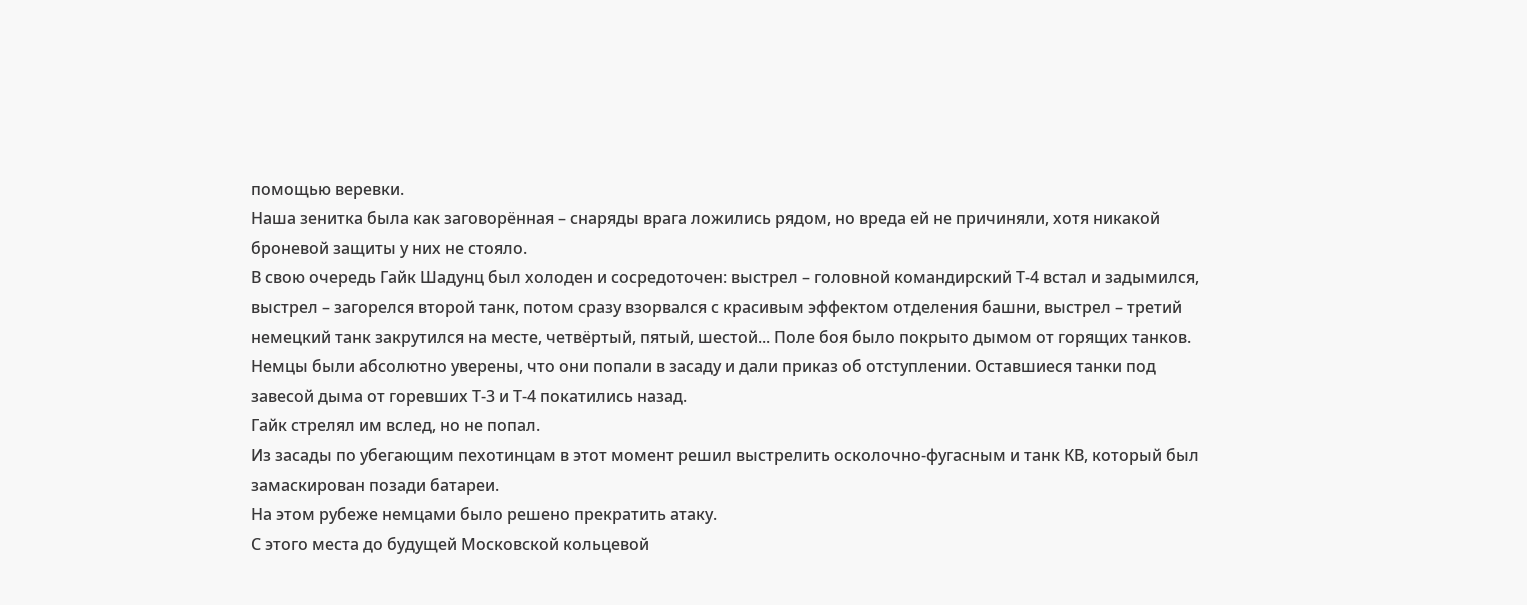помощью веревки.
Наша зенитка была как заговорённая – снаряды врага ложились рядом, но вреда ей не причиняли, хотя никакой броневой защиты у них не стояло.
В свою очередь Гайк Шадунц был холоден и сосредоточен: выстрел – головной командирский Т-4 встал и задымился, выстрел – загорелся второй танк, потом сразу взорвался с красивым эффектом отделения башни, выстрел – третий немецкий танк закрутился на месте, четвёртый, пятый, шестой... Поле боя было покрыто дымом от горящих танков. Немцы были абсолютно уверены, что они попали в засаду и дали приказ об отступлении. Оставшиеся танки под завесой дыма от горевших Т-3 и Т-4 покатились назад.
Гайк стрелял им вслед, но не попал.
Из засады по убегающим пехотинцам в этот момент решил выстрелить осколочно-фугасным и танк КВ, который был замаскирован позади батареи.
На этом рубеже немцами было решено прекратить атаку.
С этого места до будущей Московской кольцевой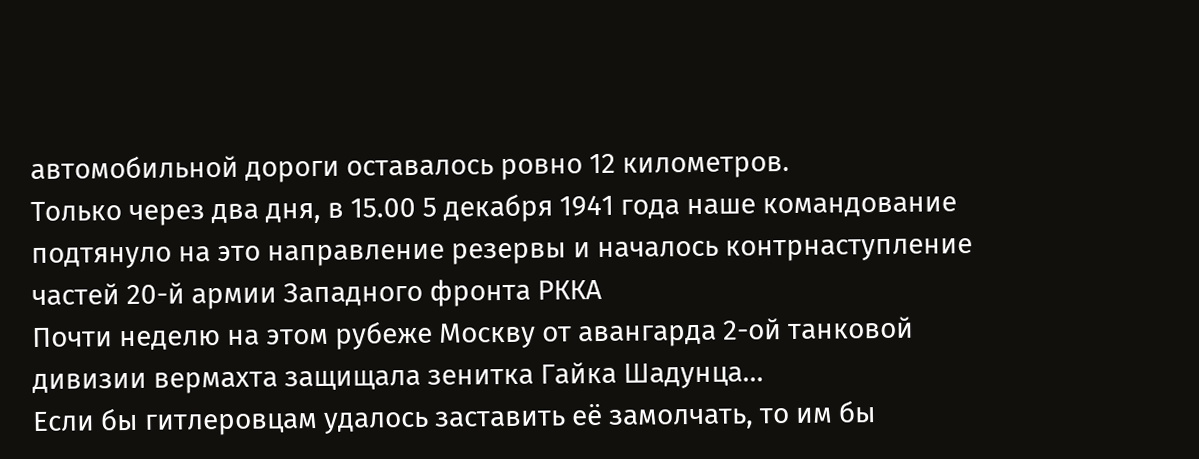автомобильной дороги оставалось ровно 12 километров.
Только через два дня, в 15.00 5 декабря 1941 года наше командование подтянуло на это направление резервы и началось контрнаступление частей 20-й армии Западного фронта РККА
Почти неделю на этом рубеже Москву от авангарда 2-ой танковой дивизии вермахта защищала зенитка Гайка Шадунца...
Если бы гитлеровцам удалось заставить её замолчать, то им бы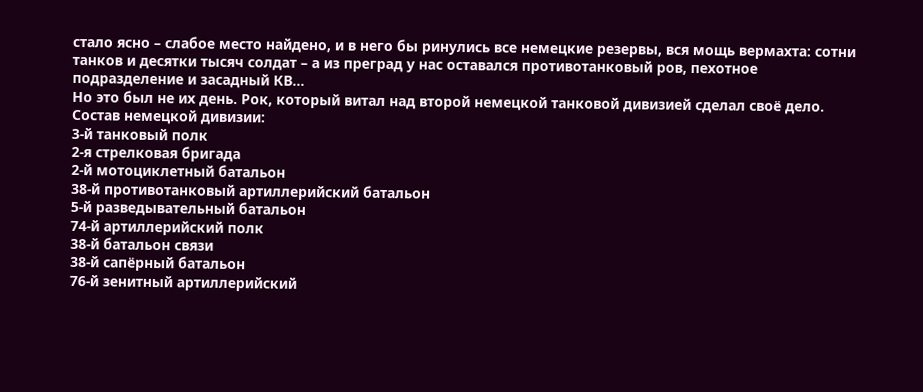стало ясно – слабое место найдено, и в него бы ринулись все немецкие резервы, вся мощь вермахта: сотни танков и десятки тысяч солдат – а из преград у нас оставался противотанковый ров, пехотное подразделение и засадный КВ...
Но это был не их день. Рок, который витал над второй немецкой танковой дивизией сделал своё дело.
Состав немецкой дивизии:
3-й танковый полк
2-я стрелковая бригада
2-й мотоциклетный батальон
38-й противотанковый артиллерийский батальон
5-й разведывательный батальон
74-й артиллерийский полк
38-й батальон связи
38-й сапёрный батальон
76-й зенитный артиллерийский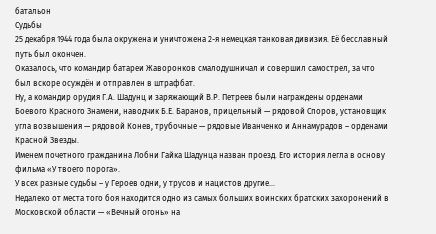батальон
Судьбы
25 декабря 1944 года была окружена и уничтожена 2-я немецкая танковая дивизия. Её бесславный путь был окончен.
Оказалось, что командир батареи Жаворонков смалодушничал и совершил самострел, за что был вскоре осуждён и отправлен в штрафбат.
Ну, а командир орудия Г.А. Шадунц и заряжающий В.Р. Петреев были награждены орденами Боевого Красного Знамени, наводчик Б.Е. Баранов, прицельный — рядовой Споров, установщик угла возвышения — рядовой Конев, трубочные — рядовые Иванченко и Аннамурадов – орденами Красной Звезды.
Именем почетного гражданина Лобни Гайка Шадунца назван проезд. Его история легла в основу фильма «У твоего порога».
У всех разные судьбы – у Героев одни, у трусов и нацистов другие...
Недалеко от места того боя находится одно из самых больших воинских братских захоронений в Московской области — «Вечный огонь» на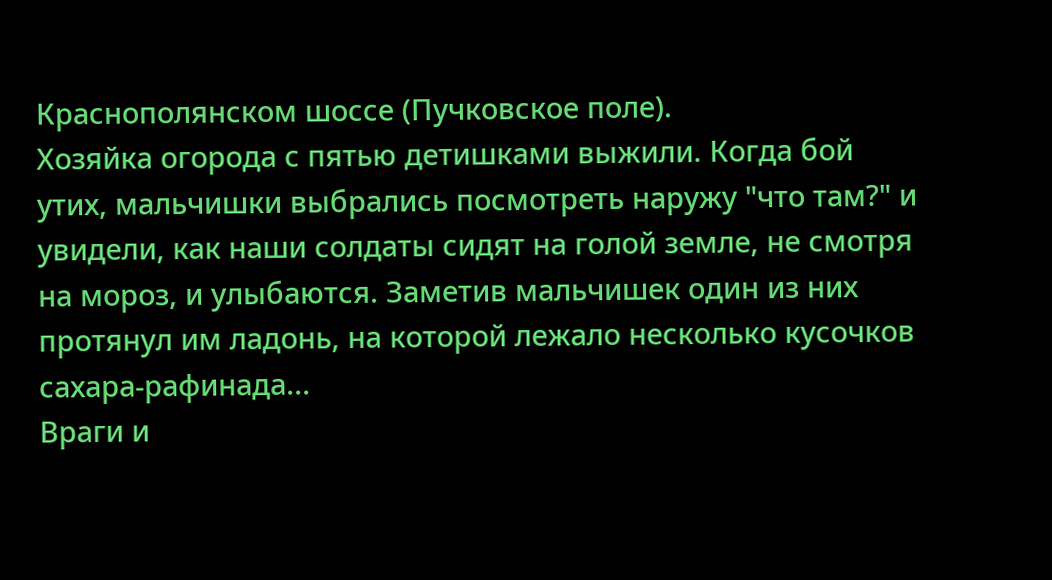Краснополянском шоссе (Пучковское поле).
Хозяйка огорода с пятью детишками выжили. Когда бой утих, мальчишки выбрались посмотреть наружу "что там?" и увидели, как наши солдаты сидят на голой земле, не смотря на мороз, и улыбаются. Заметив мальчишек один из них протянул им ладонь, на которой лежало несколько кусочков сахара-рафинада...
Враги и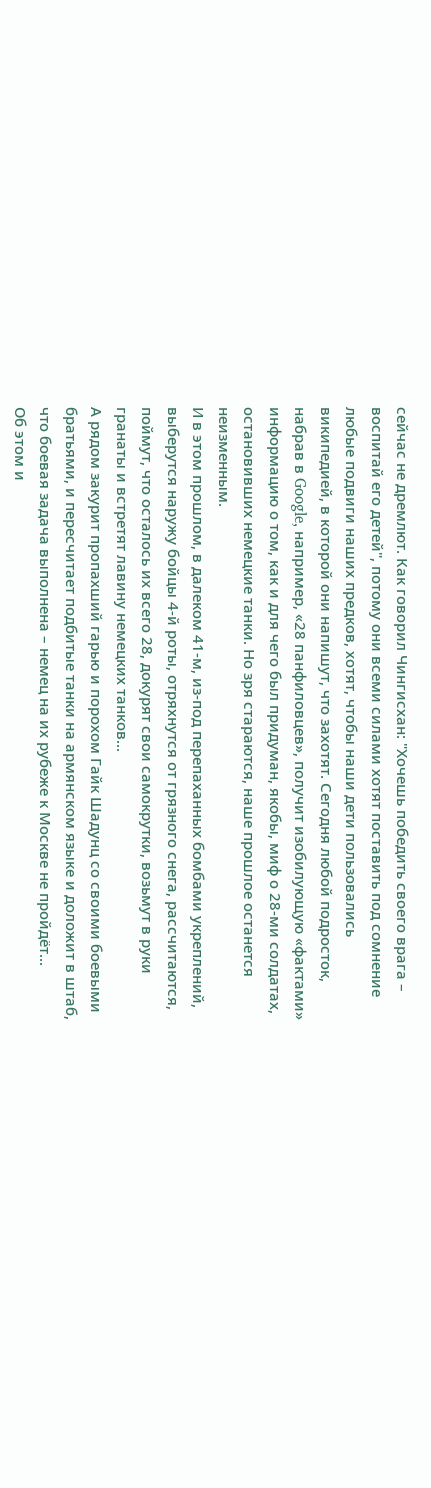сейчас не дремлют. Как говорил Чингисхан: "Хочешь победить своего врага – воспитай его детей", потому они всеми силами хотят поставить под сомнение любые подвиги наших предков, хотят, чтобы наши дети пользовались википедией, в которой они напишут, что захотят. Сегодня любой подросток, набрав в Google, например, «28 панфиловцев», получит изобилующую «фактами» информацию о том, как и для чего был придуман, якобы, миф о 28-ми солдатах, остановивших немецкие танки. Но зря стараются, наше прошлое останется неизменным.
И в этом прошлом, в далеком 41-м, из-под перепаханных бомбами укреплений, выберутся наружу бойцы 4-й роты, отряхнутся от грязного снега, рассчитаются, поймут, что осталось их всего 28, докурят свои самокрутки, возьмут в руки гранаты и встретят лавину немецких танков...
А рядом закурит пропахший гарью и порохом Гайк Шадунц со своими боевыми братьями, и пересчитает подбитые танки на армянском языке и доложит в штаб, что боевая задача выполнена – немец на их рубеже к Москве не пройдёт...
Об этом и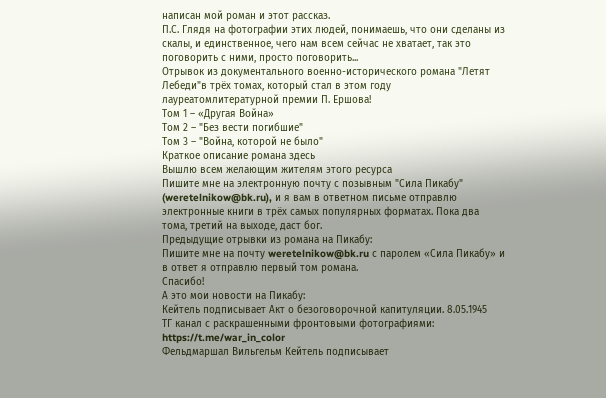написан мой роман и этот рассказ.
П.С. Глядя на фотографии этих людей, понимаешь, что они сделаны из скалы, и единственное, чего нам всем сейчас не хватает, так это поговорить с ними, просто поговорить...
Отрывок из документального военно-исторического романа "Летят Лебеди"в трёх томах, который стал в этом году лауреатомлитературной премии П. Ершова!
Том 1 – «Другая Война»
Том 2 – "Без вести погибшие"
Том 3 – "Война, которой не было"
Краткое описание романа здесь
Вышлю всем желающим жителям этого ресурса
Пишите мне на электронную почту с позывным "Сила Пикабу" (weretelnikow@bk.ru), и я вам в ответном письме отправлю электронные книги в трёх самых популярных форматах. Пока два тома, третий на выходе, даст бог.
Предыдущие отрывки из романа на Пикабу:
Пишите мне на почту weretelnikow@bk.ru с паролем «Сила Пикабу» и в ответ я отправлю первый том романа.
Спасибо!
А это мои новости на Пикабу:
Кейтель подписывает Акт о безоговорочной капитуляции. 8.05.1945
ТГ канал с раскрашенными фронтовыми фотографиями: https://t.me/war_in_color
Фельдмаршал Вильгельм Кейтель подписывает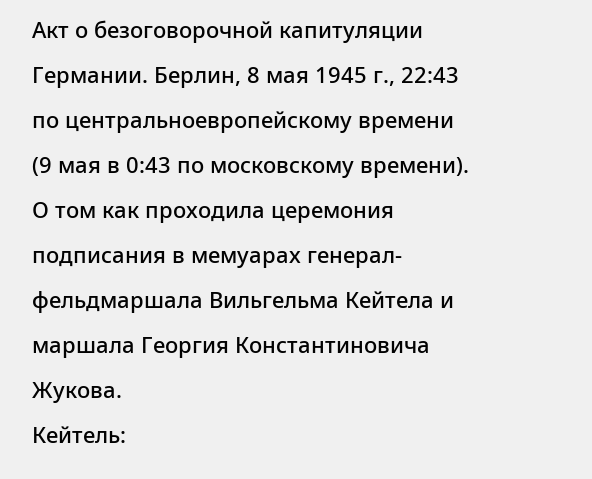Акт о безоговорочной капитуляции Германии. Берлин, 8 мая 1945 г., 22:43 по центральноевропейскому времени (9 мая в 0:43 по московскому времени).
О том как проходила церемония подписания в мемуарах генерал-фельдмаршала Вильгельма Кейтела и маршала Георгия Константиновича Жукова.
Кейтель: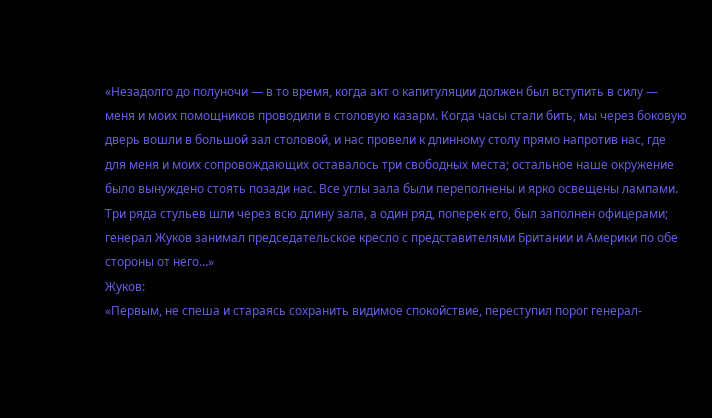«Незадолго до полуночи — в то время, когда акт о капитуляции должен был вступить в силу — меня и моих помощников проводили в столовую казарм. Когда часы стали бить, мы через боковую дверь вошли в большой зал столовой, и нас провели к длинному столу прямо напротив нас, где для меня и моих сопровождающих оставалось три свободных места; остальное наше окружение было вынуждено стоять позади нас. Все углы зала были переполнены и ярко освещены лампами. Три ряда стульев шли через всю длину зала, а один ряд, поперек его, был заполнен офицерами; генерал Жуков занимал председательское кресло с представителями Британии и Америки по обе стороны от него…»
Жуков:
«Первым, не спеша и стараясь сохранить видимое спокойствие, переступил порог генерал-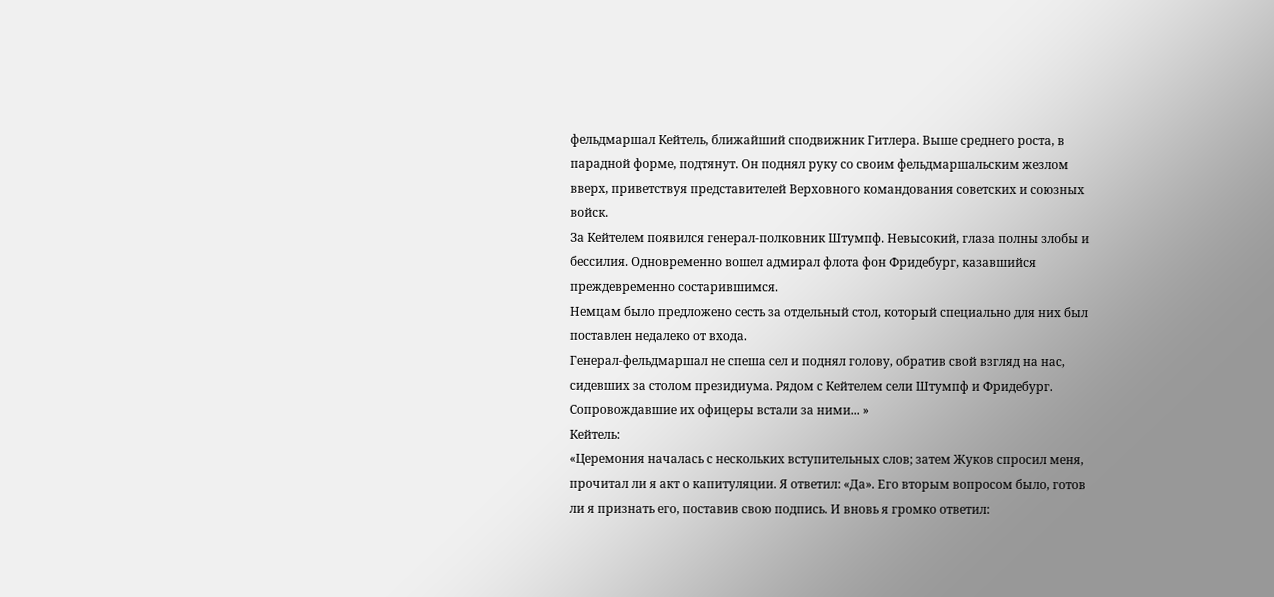фельдмаршал Кейтель, ближайший сподвижник Гитлера. Выше среднего роста, в парадной форме, подтянут. Он поднял руку со своим фельдмаршальским жезлом вверх, приветствуя представителей Верховного командования советских и союзных войск.
За Кейтелем появился генерал-полковник Штумпф. Невысокий, глаза полны злобы и бессилия. Одновременно вошел адмирал флота фон Фридебург, казавшийся преждевременно состарившимся.
Немцам было предложено сесть за отдельный стол, который специально для них был поставлен недалеко от входа.
Генерал-фельдмаршал не спеша сел и поднял голову, обратив свой взгляд на нас, сидевших за столом президиума. Рядом с Кейтелем сели Штумпф и Фридебург. Сопровождавшие их офицеры встали за ними... »
Кейтель:
«Церемония началась с нескольких вступительных слов; затем Жуков спросил меня, прочитал ли я акт о капитуляции. Я ответил: «Да». Его вторым вопросом было, готов ли я признать его, поставив свою подпись. И вновь я громко ответил: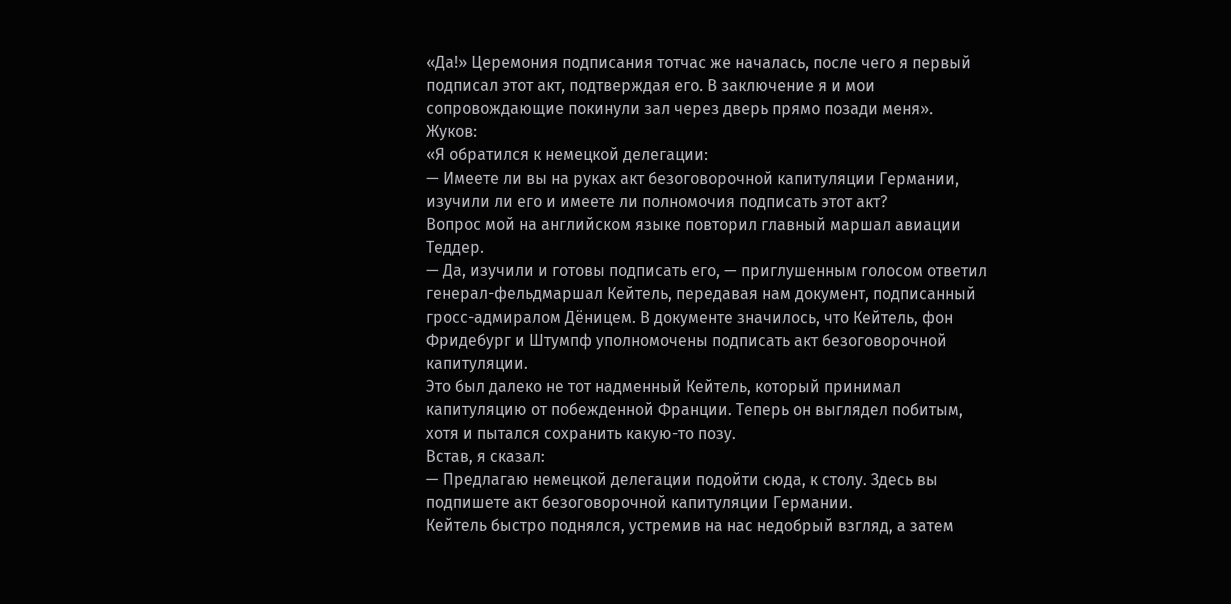«Да!» Церемония подписания тотчас же началась, после чего я первый подписал этот акт, подтверждая его. В заключение я и мои сопровождающие покинули зал через дверь прямо позади меня».
Жуков:
«Я обратился к немецкой делегации:
— Имеете ли вы на руках акт безоговорочной капитуляции Германии, изучили ли его и имеете ли полномочия подписать этот акт?
Вопрос мой на английском языке повторил главный маршал авиации Теддер.
— Да, изучили и готовы подписать его, — приглушенным голосом ответил генерал-фельдмаршал Кейтель, передавая нам документ, подписанный гросс-адмиралом Дёницем. В документе значилось, что Кейтель, фон Фридебург и Штумпф уполномочены подписать акт безоговорочной капитуляции.
Это был далеко не тот надменный Кейтель, который принимал капитуляцию от побежденной Франции. Теперь он выглядел побитым, хотя и пытался сохранить какую-то позу.
Встав, я сказал:
— Предлагаю немецкой делегации подойти сюда, к столу. Здесь вы подпишете акт безоговорочной капитуляции Германии.
Кейтель быстро поднялся, устремив на нас недобрый взгляд, а затем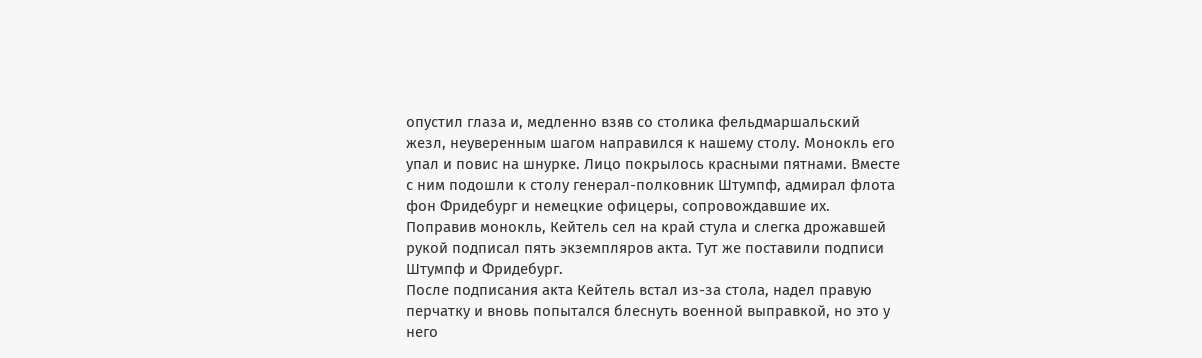опустил глаза и, медленно взяв со столика фельдмаршальский жезл, неуверенным шагом направился к нашему столу. Монокль его упал и повис на шнурке. Лицо покрылось красными пятнами. Вместе с ним подошли к столу генерал-полковник Штумпф, адмирал флота фон Фридебург и немецкие офицеры, сопровождавшие их. Поправив монокль, Кейтель сел на край стула и слегка дрожавшей рукой подписал пять экземпляров акта. Тут же поставили подписи Штумпф и Фридебург.
После подписания акта Кейтель встал из-за стола, надел правую перчатку и вновь попытался блеснуть военной выправкой, но это у него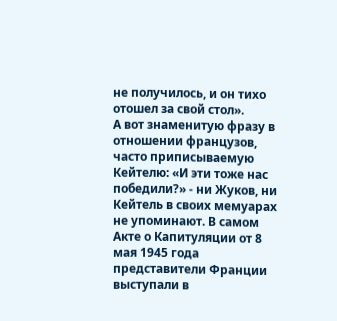не получилось, и он тихо отошел за свой стол».
А вот знаменитую фразу в отношении французов, часто приписываемую Кейтелю: «И эти тоже нас победили?» - ни Жуков, ни Кейтель в своих мемуарах не упоминают. В самом Акте о Капитуляции от 8 мая 1945 года представители Франции выступали в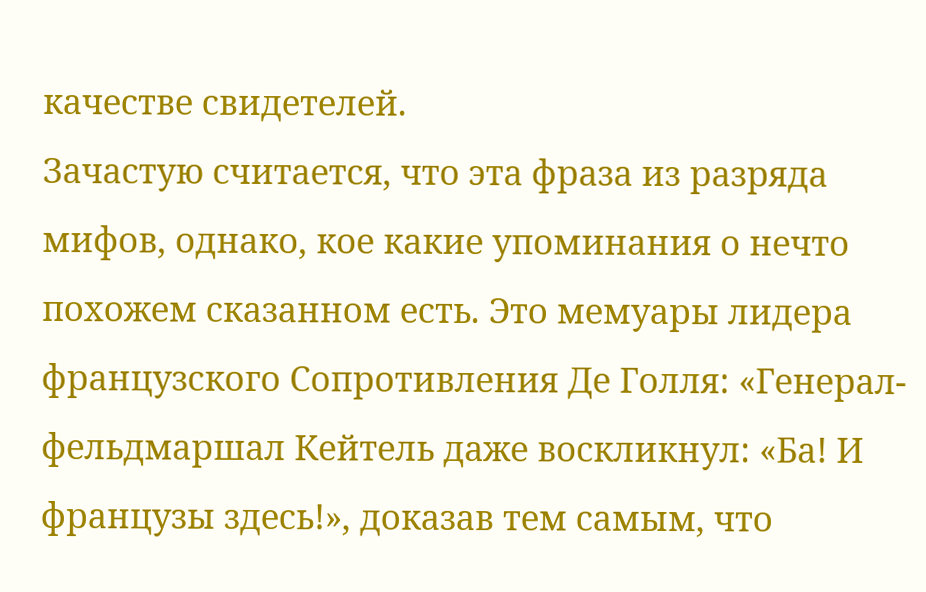качестве свидетелей.
Зачастую считается, что эта фраза из разряда мифов, однако, кое какие упоминания о нечто похожем сказанном есть. Это мемуары лидера французского Сопротивления Де Голля: «Генерал-фельдмаршал Кейтель даже воскликнул: «Ба! И французы здесь!», доказав тем самым, что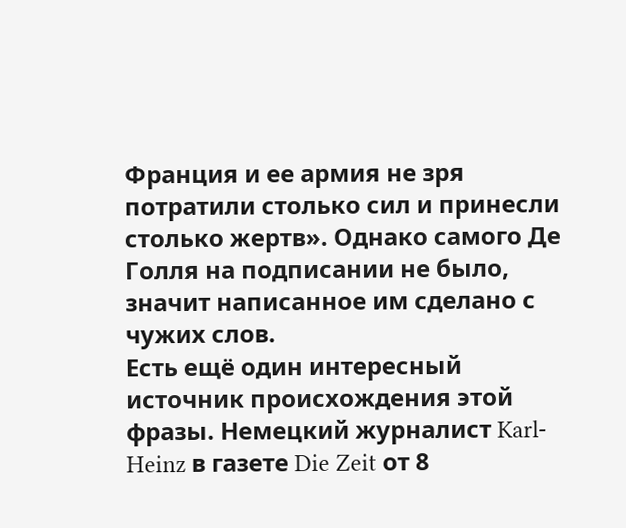Франция и ее армия не зря потратили столько сил и принесли столько жертв». Однако самого Де Голля на подписании не было, значит написанное им сделано с чужих слов.
Есть ещё один интересный источник происхождения этой фразы. Немецкий журналист Karl-Heinz в газете Die Zeit от 8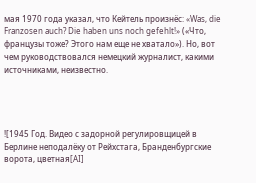мая 1970 года указал, что Кейтель произнёс: «Was, die Franzosen auch? Die haben uns noch gefehlt!» («Что, французы тоже? Этого нам еще не хватало»). Но, вот чем руководствовался немецкий журналист, какими источниками, неизвестно.




![1945 Год. Видео с задорной регулировщицей в Берлине неподалёку от Рейхстага, Бранденбургские ворота, цветная[AI]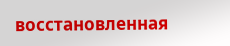восстановленная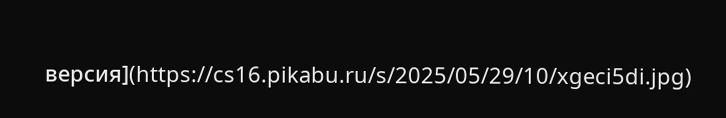версия](https://cs16.pikabu.ru/s/2025/05/29/10/xgeci5di.jpg)